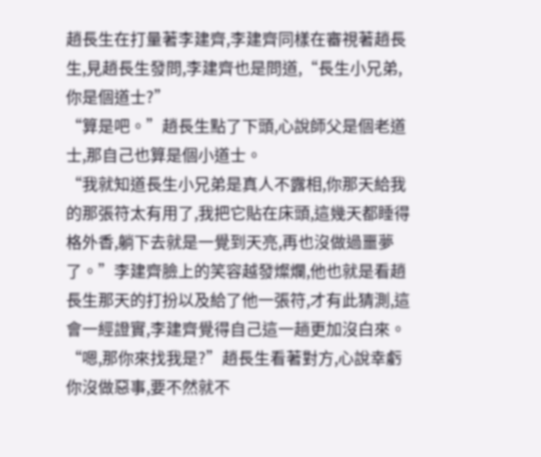趙長生在打量著李建齊,李建齊同樣在審視著趙長生,見趙長生發問,李建齊也是問道,“長生小兄弟,你是個道士?”
“算是吧。”趙長生點了下頭,心說師父是個老道士,那自己也算是個小道士。
“我就知道長生小兄弟是真人不露相,你那天給我的那張符太有用了,我把它貼在床頭,這幾天都睡得格外香,躺下去就是一覺到天亮,再也沒做過噩夢了。”李建齊臉上的笑容越發燦爛,他也就是看趙長生那天的打扮以及給了他一張符,才有此猜測,這會一經證實,李建齊覺得自己這一趟更加沒白來。
“嗯,那你來找我是?”趙長生看著對方,心說幸虧你沒做惡事,要不然就不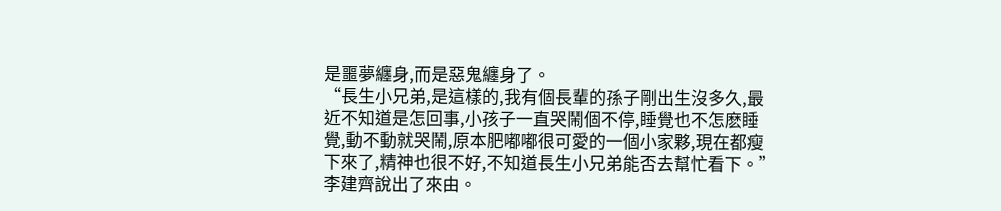是噩夢纏身,而是惡鬼纏身了。
“長生小兄弟,是這樣的,我有個長輩的孫子剛出生沒多久,最近不知道是怎回事,小孩子一直哭鬧個不停,睡覺也不怎麽睡覺,動不動就哭鬧,原本肥嘟嘟很可愛的一個小家夥,現在都瘦下來了,精神也很不好,不知道長生小兄弟能否去幫忙看下。”李建齊說出了來由。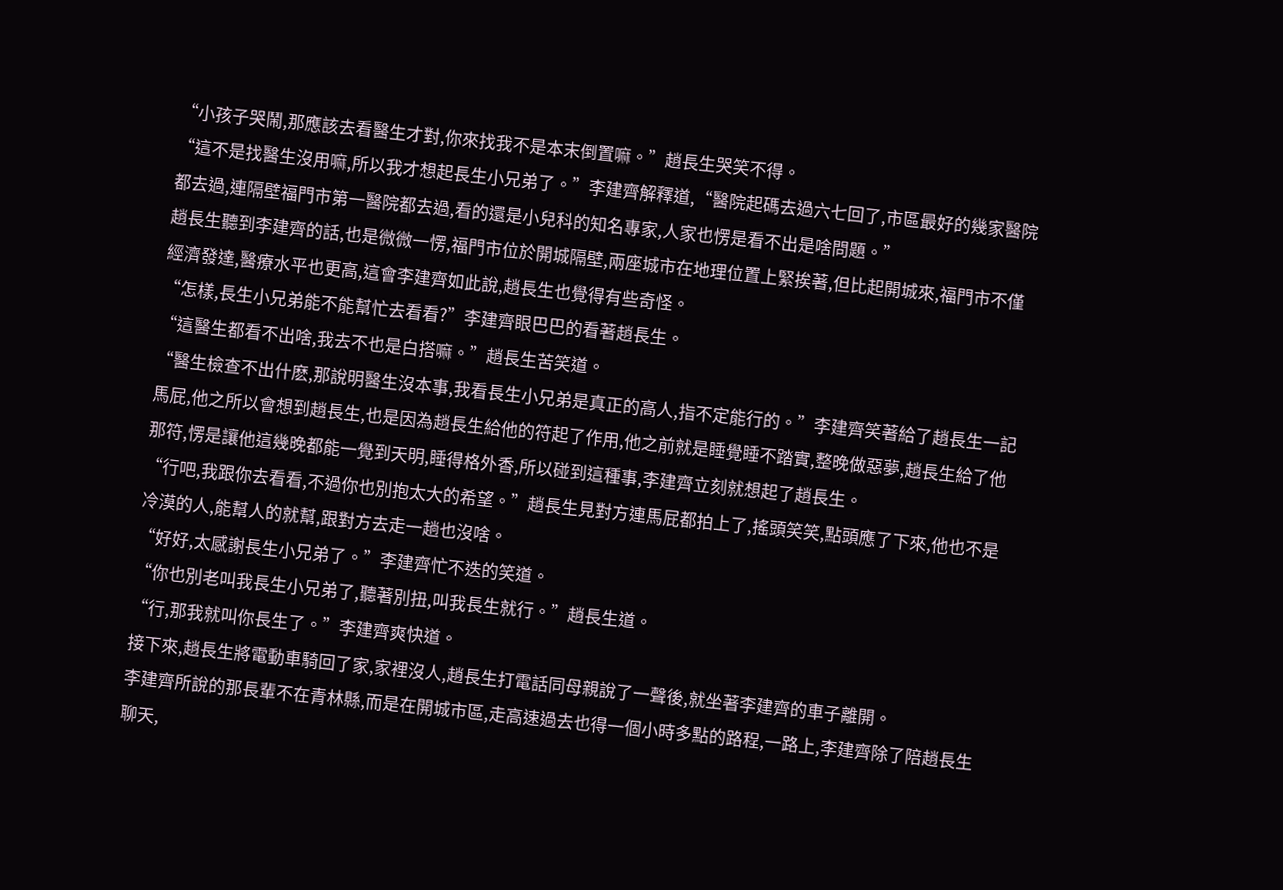“小孩子哭鬧,那應該去看醫生才對,你來找我不是本末倒置嘛。”趙長生哭笑不得。
“這不是找醫生沒用嘛,所以我才想起長生小兄弟了。”李建齊解釋道,“醫院起碼去過六七回了,市區最好的幾家醫院都去過,連隔壁福門市第一醫院都去過,看的還是小兒科的知名專家,人家也愣是看不出是啥問題。”
趙長生聽到李建齊的話,也是微微一愣,福門市位於開城隔壁,兩座城市在地理位置上緊挨著,但比起開城來,福門市不僅經濟發達,醫療水平也更高,這會李建齊如此說,趙長生也覺得有些奇怪。
“怎樣,長生小兄弟能不能幫忙去看看?”李建齊眼巴巴的看著趙長生。
“這醫生都看不出啥,我去不也是白搭嘛。”趙長生苦笑道。
“醫生檢查不出什麽,那說明醫生沒本事,我看長生小兄弟是真正的高人,指不定能行的。”李建齊笑著給了趙長生一記馬屁,他之所以會想到趙長生,也是因為趙長生給他的符起了作用,他之前就是睡覺睡不踏實,整晚做惡夢,趙長生給了他那符,愣是讓他這幾晚都能一覺到天明,睡得格外香,所以碰到這種事,李建齊立刻就想起了趙長生。
“行吧,我跟你去看看,不過你也別抱太大的希望。”趙長生見對方連馬屁都拍上了,搖頭笑笑,點頭應了下來,他也不是冷漠的人,能幫人的就幫,跟對方去走一趟也沒啥。
“好好,太感謝長生小兄弟了。”李建齊忙不迭的笑道。
“你也別老叫我長生小兄弟了,聽著別扭,叫我長生就行。”趙長生道。
“行,那我就叫你長生了。”李建齊爽快道。
接下來,趙長生將電動車騎回了家,家裡沒人,趙長生打電話同母親說了一聲後,就坐著李建齊的車子離開。
李建齊所說的那長輩不在青林縣,而是在開城市區,走高速過去也得一個小時多點的路程,一路上,李建齊除了陪趙長生聊天,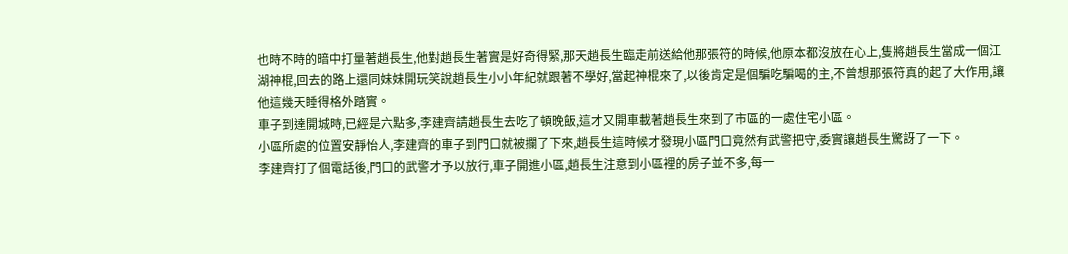也時不時的暗中打量著趙長生,他對趙長生著實是好奇得緊,那天趙長生臨走前送給他那張符的時候,他原本都沒放在心上,隻將趙長生當成一個江湖神棍,回去的路上還同妹妹開玩笑說趙長生小小年紀就跟著不學好,當起神棍來了,以後肯定是個騙吃騙喝的主,不曾想那張符真的起了大作用,讓他這幾天睡得格外踏實。
車子到達開城時,已經是六點多,李建齊請趙長生去吃了頓晚飯,這才又開車載著趙長生來到了市區的一處住宅小區。
小區所處的位置安靜怡人,李建齊的車子到門口就被攔了下來,趙長生這時候才發現小區門口竟然有武警把守,委實讓趙長生驚訝了一下。
李建齊打了個電話後,門口的武警才予以放行,車子開進小區,趙長生注意到小區裡的房子並不多,每一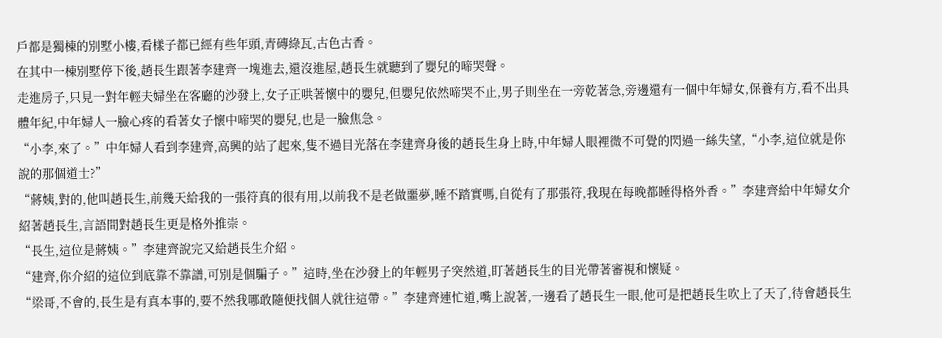戶都是獨棟的別墅小樓,看樣子都已經有些年頭,青磚綠瓦,古色古香。
在其中一棟別墅停下後,趙長生跟著李建齊一塊進去,還沒進屋,趙長生就聽到了嬰兒的啼哭聲。
走進房子,只見一對年輕夫婦坐在客廳的沙發上,女子正哄著懷中的嬰兒,但嬰兒依然啼哭不止,男子則坐在一旁乾著急,旁邊還有一個中年婦女,保養有方,看不出具體年紀,中年婦人一臉心疼的看著女子懷中啼哭的嬰兒,也是一臉焦急。
“小李,來了。”中年婦人看到李建齊,高興的站了起來,隻不過目光落在李建齊身後的趙長生身上時,中年婦人眼裡微不可覺的閃過一絲失望,“小李,這位就是你說的那個道士?”
“蔣姨,對的,他叫趙長生,前幾天給我的一張符真的很有用,以前我不是老做噩夢,睡不踏實嗎,自從有了那張符,我現在每晚都睡得格外香。”李建齊給中年婦女介紹著趙長生,言語間對趙長生更是格外推崇。
“長生,這位是蔣姨。”李建齊說完又給趙長生介紹。
“建齊,你介紹的這位到底靠不靠譜,可別是個騙子。”這時,坐在沙發上的年輕男子突然道,盯著趙長生的目光帶著審視和懷疑。
“梁哥,不會的,長生是有真本事的,要不然我哪敢隨便找個人就往這帶。”李建齊連忙道,嘴上說著,一邊看了趙長生一眼,他可是把趙長生吹上了天了,待會趙長生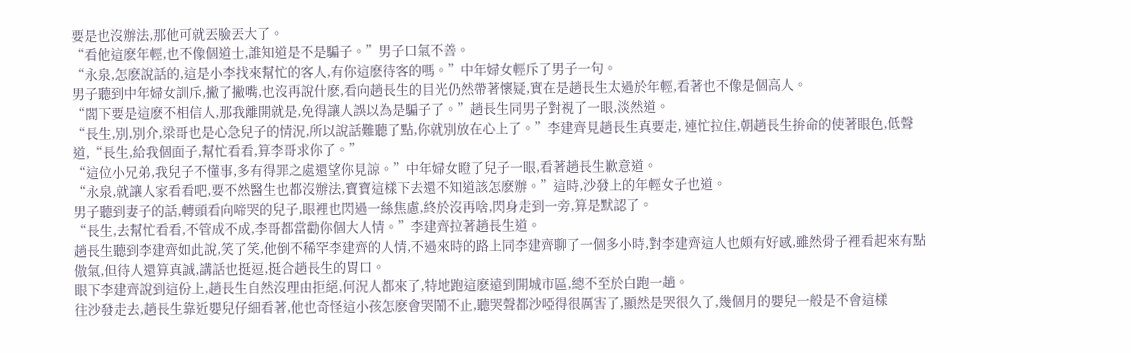要是也沒辦法,那他可就丟臉丟大了。
“看他這麽年輕,也不像個道士,誰知道是不是騙子。”男子口氣不善。
“永泉,怎麽說話的,這是小李找來幫忙的客人,有你這麽待客的嗎。”中年婦女輕斥了男子一句。
男子聽到中年婦女訓斥,撇了撇嘴,也沒再說什麽,看向趙長生的目光仍然帶著懷疑,實在是趙長生太過於年輕,看著也不像是個高人。
“閣下要是這麽不相信人,那我離開就是,免得讓人誤以為是騙子了。”趙長生同男子對視了一眼,淡然道。
“長生,別,別介,梁哥也是心急兒子的情況,所以說話難聽了點,你就別放在心上了。”李建齊見趙長生真要走, 連忙拉住,朝趙長生拚命的使著眼色,低聲道,“長生,給我個面子,幫忙看看,算李哥求你了。”
“這位小兄弟,我兒子不懂事,多有得罪之處還望你見諒。”中年婦女瞪了兒子一眼,看著趙長生歉意道。
“永泉,就讓人家看看吧,要不然醫生也都沒辦法,寶寶這樣下去還不知道該怎麽辦。”這時,沙發上的年輕女子也道。
男子聽到妻子的話,轉頭看向啼哭的兒子,眼裡也閃過一絲焦慮,終於沒再啥,閃身走到一旁,算是默認了。
“長生,去幫忙看看,不管成不成,李哥都當勸你個大人情。”李建齊拉著趙長生道。
趙長生聽到李建齊如此說,笑了笑,他倒不稀罕李建齊的人情,不過來時的路上同李建齊聊了一個多小時,對李建齊這人也頗有好感,雖然骨子裡看起來有點傲氣,但待人還算真誠,講話也挺逗,挺合趙長生的胃口。
眼下李建齊說到這份上,趙長生自然沒理由拒絕,何況人都來了,特地跑這麽遠到開城市區,總不至於白跑一趟。
往沙發走去,趙長生靠近嬰兒仔細看著,他也奇怪這小孩怎麽會哭鬧不止,聽哭聲都沙啞得很厲害了,顯然是哭很久了,幾個月的嬰兒一般是不會這樣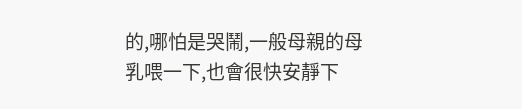的,哪怕是哭鬧,一般母親的母乳喂一下,也會很快安靜下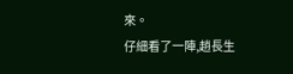來。
仔細看了一陣,趙長生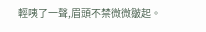輕咦了一聲,眉頭不禁微微皺起。